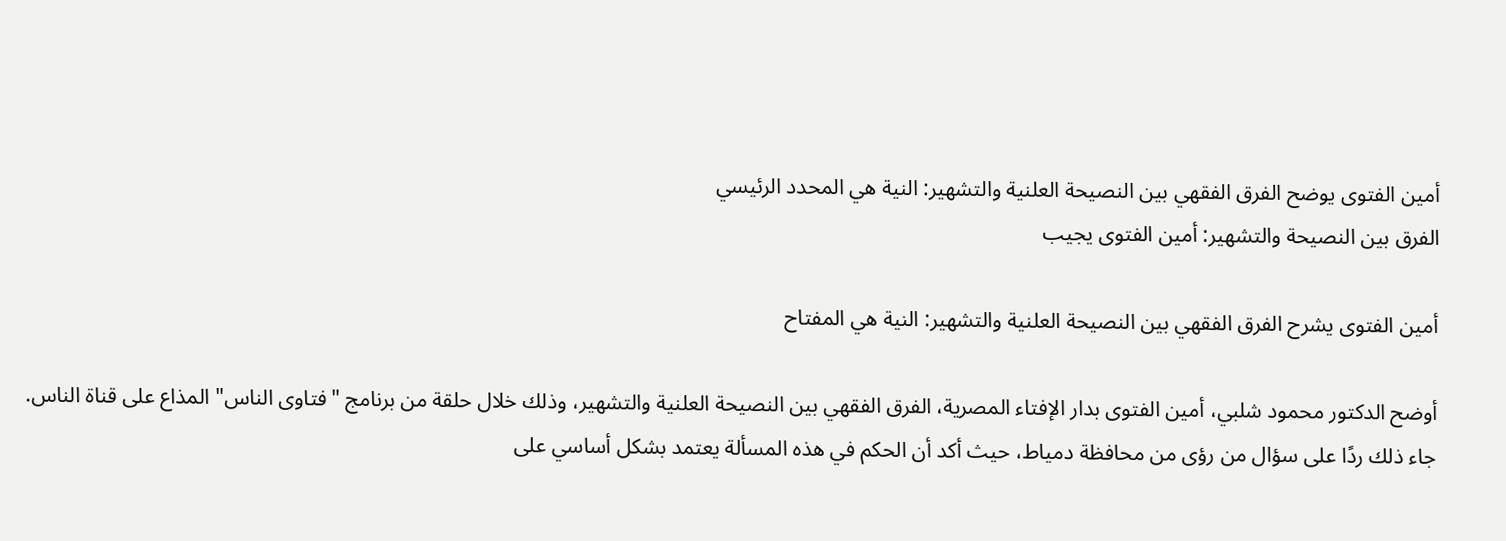أمين الفتوى يوضح الفرق الفقهي بين النصيحة العلنية والتشهير: النية هي المحدد الرئيسي
الفرق بين النصيحة والتشهير: أمين الفتوى يجيب

أمين الفتوى يشرح الفرق الفقهي بين النصيحة العلنية والتشهير: النية هي المفتاح

أوضح الدكتور محمود شلبي، أمين الفتوى بدار الإفتاء المصرية، الفرق الفقهي بين النصيحة العلنية والتشهير، وذلك خلال حلقة من برنامج "فتاوى الناس" المذاع على قناة الناس. جاء ذلك ردًا على سؤال من رؤى من محافظة دمياط، حيث أكد أن الحكم في هذه المسألة يعتمد بشكل أساسي على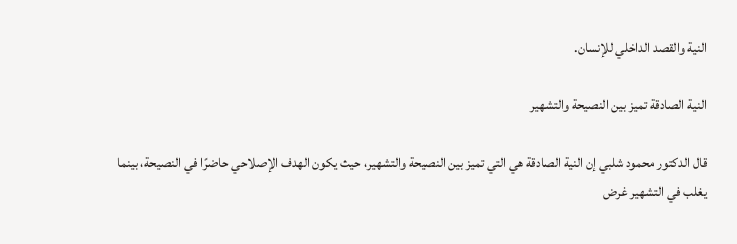النية والقصد الداخلي للإنسان.

النية الصادقة تميز بين النصيحة والتشهير

قال الدكتور محمود شلبي إن النية الصادقة هي التي تميز بين النصيحة والتشهير، حيث يكون الهدف الإصلاحي حاضرًا في النصيحة، بينما يغلب في التشهير غرض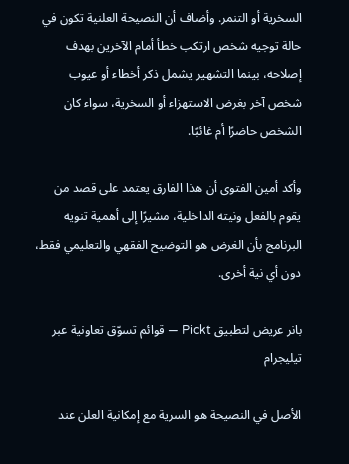السخرية أو التنمر. وأضاف أن النصيحة العلنية تكون في حالة توجيه شخص ارتكب خطأ أمام الآخرين بهدف إصلاحه، بينما التشهير يشمل ذكر أخطاء أو عيوب شخص آخر بغرض الاستهزاء أو السخرية، سواء كان الشخص حاضرًا أم غائبًا.

وأكد أمين الفتوى أن هذا الفارق يعتمد على قصد من يقوم بالفعل ونيته الداخلية، مشيرًا إلى أهمية تنويه البرنامج بأن الغرض هو التوضيح الفقهي والتعليمي فقط، دون أي نية أخرى.

بانر عريض لتطبيق Pickt — قوائم تسوّق تعاونية عبر تيليجرام

الأصل في النصيحة هو السرية مع إمكانية العلن عند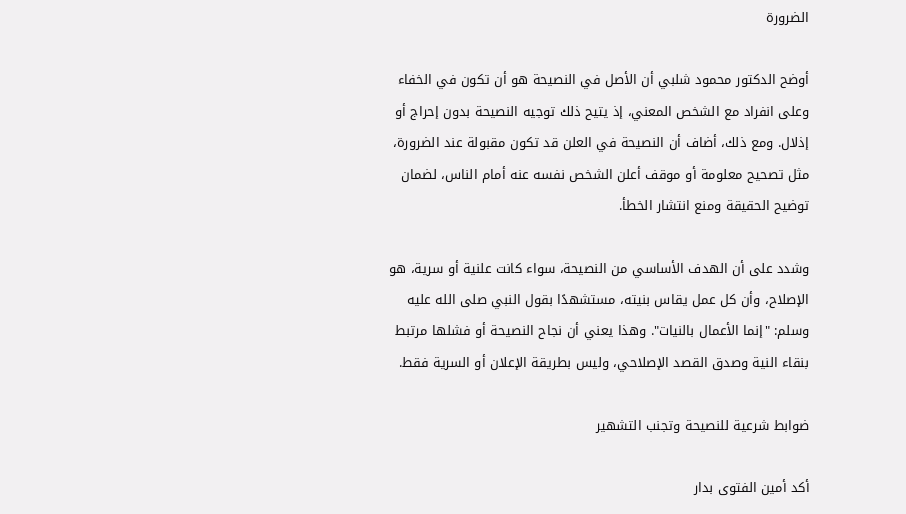الضرورة

أوضح الدكتور محمود شلبي أن الأصل في النصيحة هو أن تكون في الخفاء وعلى انفراد مع الشخص المعني، إذ يتيح ذلك توجيه النصيحة بدون إحراج أو إذلال. ومع ذلك، أضاف أن النصيحة في العلن قد تكون مقبولة عند الضرورة، مثل تصحيح معلومة أو موقف أعلن الشخص نفسه عنه أمام الناس، لضمان توضيح الحقيقة ومنع انتشار الخطأ.

وشدد على أن الهدف الأساسي من النصيحة، سواء كانت علنية أو سرية، هو الإصلاح، وأن كل عمل يقاس بنيته، مستشهدًا بقول النبي صلى الله عليه وسلم: "إنما الأعمال بالنيات". وهذا يعني أن نجاح النصيحة أو فشلها مرتبط بنقاء النية وصدق القصد الإصلاحي، وليس بطريقة الإعلان أو السرية فقط.

ضوابط شرعية للنصيحة وتجنب التشهير

أكد أمين الفتوى بدار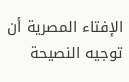الإفتاء المصرية أن توجيه النصيحة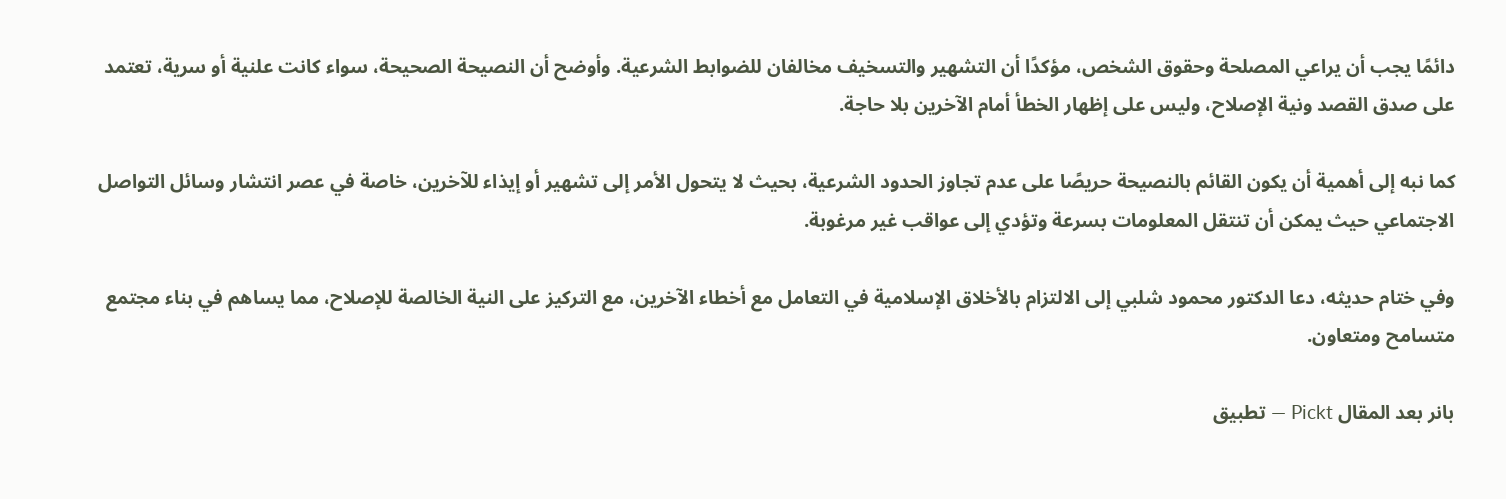دائمًا يجب أن يراعي المصلحة وحقوق الشخص، مؤكدًا أن التشهير والتسخيف مخالفان للضوابط الشرعية. وأوضح أن النصيحة الصحيحة، سواء كانت علنية أو سرية، تعتمد على صدق القصد ونية الإصلاح، وليس على إظهار الخطأ أمام الآخرين بلا حاجة.

كما نبه إلى أهمية أن يكون القائم بالنصيحة حريصًا على عدم تجاوز الحدود الشرعية، بحيث لا يتحول الأمر إلى تشهير أو إيذاء للآخرين، خاصة في عصر انتشار وسائل التواصل الاجتماعي حيث يمكن أن تنتقل المعلومات بسرعة وتؤدي إلى عواقب غير مرغوبة.

وفي ختام حديثه، دعا الدكتور محمود شلبي إلى الالتزام بالأخلاق الإسلامية في التعامل مع أخطاء الآخرين، مع التركيز على النية الخالصة للإصلاح، مما يساهم في بناء مجتمع متسامح ومتعاون.

بانر بعد المقال Pickt — تطبيق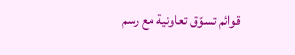قوائم تسوّق تعاونية مع رسم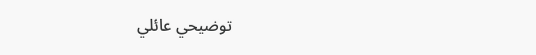توضيحي عائلي